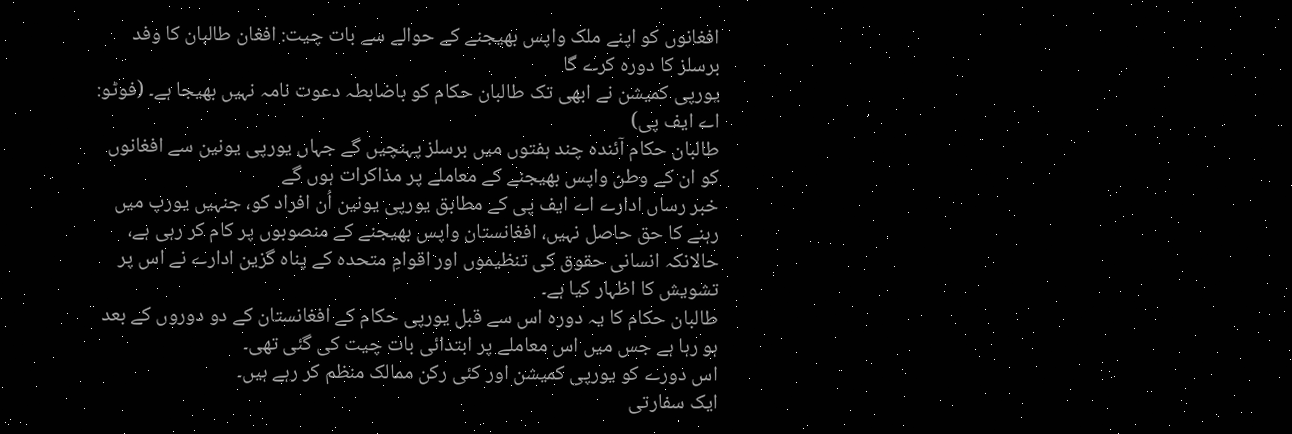افغانوں کو اپنے ملک واپس بھیجنے کے حوالے سے بات چیت: افغان طالبان کا وفد برسلز کا دورہ کرے گا
یورپی کمیشن نے ابھی تک طالبان حکام کو باضابطہ دعوت نامہ نہیں بھیجا ہے۔ (فوٹو: اے ایف پی)
طالبان حکام آئندہ چند ہفتوں میں برسلز پہنچیں گے جہاں یورپی یونین سے افغانوں کو ان کے وطن واپس بھیجنے کے معاملے پر مذاکرات ہوں گے
خبر رساں ادارے اے ایف پی کے مطابق یورپی یونین اُن افراد کو، جنہیں یورپ میں رہنے کا حق حاصل نہیں، افغانستان واپس بھیجنے کے منصوبوں پر کام کر رہی ہے، حالانکہ انسانی حقوق کی تنظیموں اور اقوامِ متحدہ کے پناہ گزین ادارے نے اس پر تشویش کا اظہار کیا ہے۔
طالبان حکام کا یہ دورہ اس سے قبل یورپی حکام کے افغانستان کے دو دوروں کے بعد ہو رہا ہے جس میں اس معاملے پر ابتدائی بات چیت کی گئی تھی۔
اس دورے کو یورپی کمیشن اور کئی رکن ممالک منظم کر رہے ہیں۔
ایک سفارتی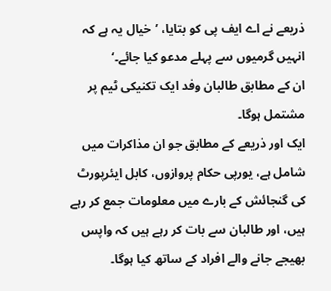ذریعے نے اے ایف پی کو بتایا، ’خیال یہ ہے کہ انہیں گرمیوں سے پہلے مدعو کیا جائے۔‘
ان کے مطابق طالبان وفد ایک تکنیکی ٹیم پر مشتمل ہوگا۔
ایک اور ذریعے کے مطابق جو ان مذاکرات میں شامل ہے، یورپی حکام پروازوں، کابل ایئرپورٹ کی گنجائش کے بارے میں معلومات جمع کر رہے ہیں، اور طالبان سے بات کر رہے ہیں کہ واپس بھیجے جانے والے افراد کے ساتھ کیا ہوگا۔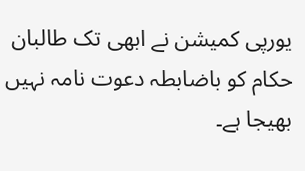یورپی کمیشن نے ابھی تک طالبان حکام کو باضابطہ دعوت نامہ نہیں بھیجا ہے۔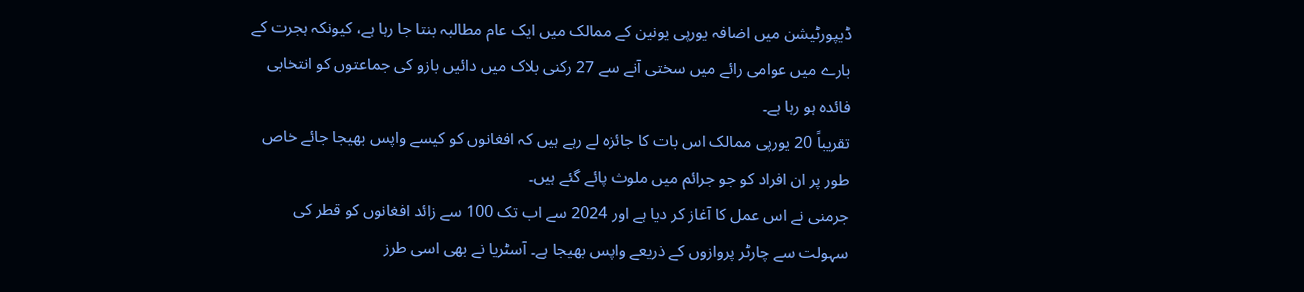ڈیپورٹیشن میں اضافہ یورپی یونین کے ممالک میں ایک عام مطالبہ بنتا جا رہا ہے، کیونکہ ہجرت کے بارے میں عوامی رائے میں سختی آنے سے 27 رکنی بلاک میں دائیں بازو کی جماعتوں کو انتخابی فائدہ ہو رہا ہے۔
تقریباً 20 یورپی ممالک اس بات کا جائزہ لے رہے ہیں کہ افغانوں کو کیسے واپس بھیجا جائے خاص طور پر ان افراد کو جو جرائم میں ملوث پائے گئے ہیں۔
جرمنی نے اس عمل کا آغاز کر دیا ہے اور 2024 سے اب تک 100 سے زائد افغانوں کو قطر کی سہولت سے چارٹر پروازوں کے ذریعے واپس بھیجا ہے۔ آسٹریا نے بھی اسی طرز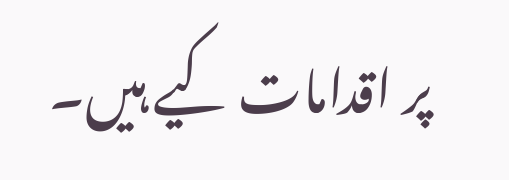پر اقدامات کیے ہیں۔